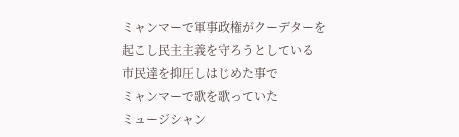ミャンマーで軍事政権がクーデターを
起こし民主主義を守ろうとしている
市民達を抑圧しはじめた事で
ミャンマーで歌を歌っていた
ミュージシャン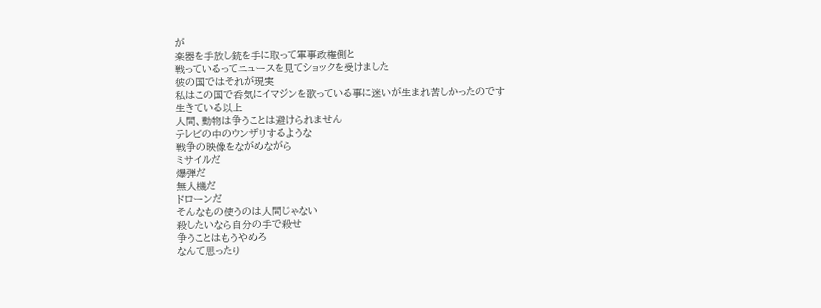が
楽器を手放し銃を手に取って軍事政権側と
戦っているってニュースを見てショックを受けました
彼の国ではそれが現実
私はこの国で呑気にイマジンを歌っている事に迷いが生まれ苦しかったのです
生きている以上
人間、動物は争うことは避けられません
テレビの中のウンザリするような
戦争の映像をながめながら
ミサイルだ
爆弾だ
無人機だ
ドローンだ
そんなもの使うのは人間じゃない
殺したいなら自分の手で殺せ
争うことはもうやめろ
なんて思ったり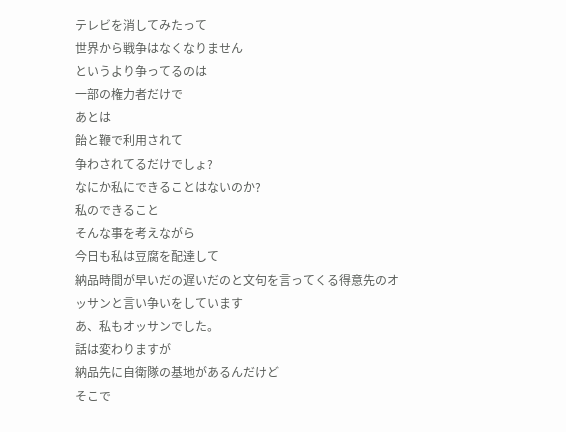テレビを消してみたって
世界から戦争はなくなりません
というより争ってるのは
一部の権力者だけで
あとは
飴と鞭で利用されて
争わされてるだけでしょ?
なにか私にできることはないのか?
私のできること
そんな事を考えながら
今日も私は豆腐を配達して
納品時間が早いだの遅いだのと文句を言ってくる得意先のオッサンと言い争いをしています
あ、私もオッサンでした。
話は変わりますが
納品先に自衛隊の基地があるんだけど
そこで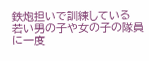鉄炮担いで訓練している
若い男の子や女の子の隊員に一度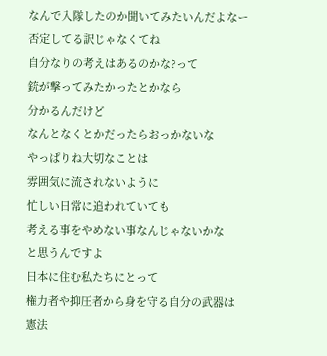なんで入隊したのか聞いてみたいんだよなー
否定してる訳じゃなくてね
自分なりの考えはあるのかな?って
銃が撃ってみたかったとかなら
分かるんだけど
なんとなくとかだったらおっかないな
やっぱりね大切なことは
雰囲気に流されないように
忙しい日常に追われていても
考える事をやめない事なんじゃないかな
と思うんですよ
日本に住む私たちにとって
権力者や抑圧者から身を守る自分の武器は
憲法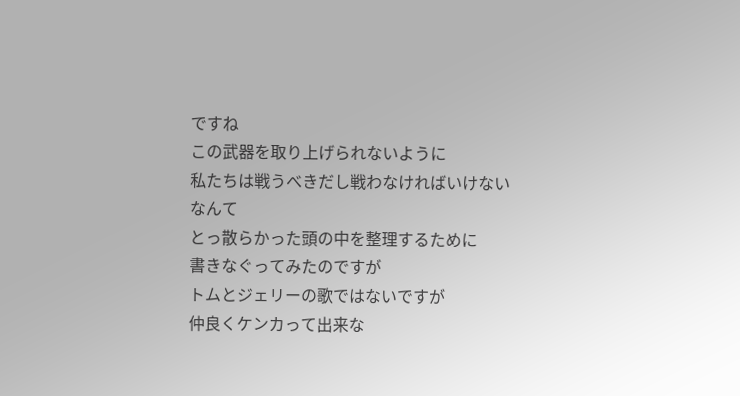ですね
この武器を取り上げられないように
私たちは戦うべきだし戦わなければいけない
なんて
とっ散らかった頭の中を整理するために
書きなぐってみたのですが
トムとジェリーの歌ではないですが
仲良くケンカって出来な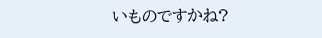いものですかね?